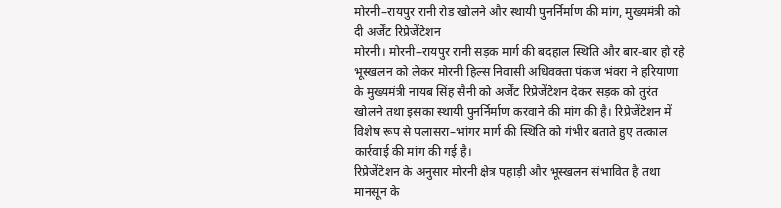मोरनी–रायपुर रानी रोड खोलने और स्थायी पुनर्निर्माण की मांग, मुख्यमंत्री को दी अर्जेंट रिप्रेजेंटेशन
मोरनी। मोरनी–रायपुर रानी सड़क मार्ग की बदहाल स्थिति और बार-बार हो रहे भूस्खलन को लेकर मोरनी हिल्स निवासी अधिवक्ता पंकज भंवरा ने हरियाणा के मुख्यमंत्री नायब सिंह सैनी को अर्जेंट रिप्रेजेंटेशन देकर सड़क को तुरंत खोलने तथा इसका स्थायी पुनर्निर्माण करवाने की मांग की है। रिप्रेजेंटेशन में विशेष रूप से पलासरा–भांगर मार्ग की स्थिति को गंभीर बताते हुए तत्काल कार्रवाई की मांग की गई है।
रिप्रेजेंटेशन के अनुसार मोरनी क्षेत्र पहाड़ी और भूस्खलन संभावित है तथा मानसून के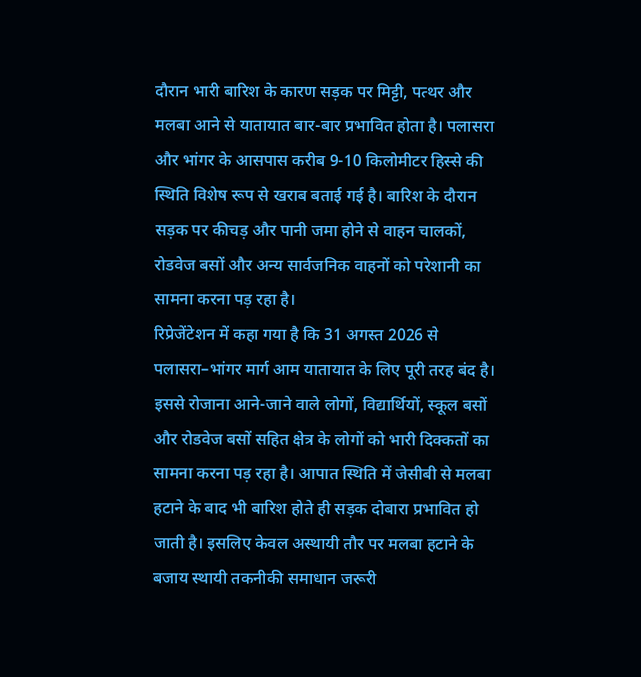दौरान भारी बारिश के कारण सड़क पर मिट्टी, पत्थर और मलबा आने से यातायात बार-बार प्रभावित होता है। पलासरा और भांगर के आसपास करीब 9-10 किलोमीटर हिस्से की स्थिति विशेष रूप से खराब बताई गई है। बारिश के दौरान सड़क पर कीचड़ और पानी जमा होने से वाहन चालकों, रोडवेज बसों और अन्य सार्वजनिक वाहनों को परेशानी का सामना करना पड़ रहा है।
रिप्रेजेंटेशन में कहा गया है कि 31 अगस्त 2026 से पलासरा–भांगर मार्ग आम यातायात के लिए पूरी तरह बंद है। इससे रोजाना आने-जाने वाले लोगों, विद्यार्थियों, स्कूल बसों और रोडवेज बसों सहित क्षेत्र के लोगों को भारी दिक्कतों का सामना करना पड़ रहा है। आपात स्थिति में जेसीबी से मलबा हटाने के बाद भी बारिश होते ही सड़क दोबारा प्रभावित हो जाती है। इसलिए केवल अस्थायी तौर पर मलबा हटाने के बजाय स्थायी तकनीकी समाधान जरूरी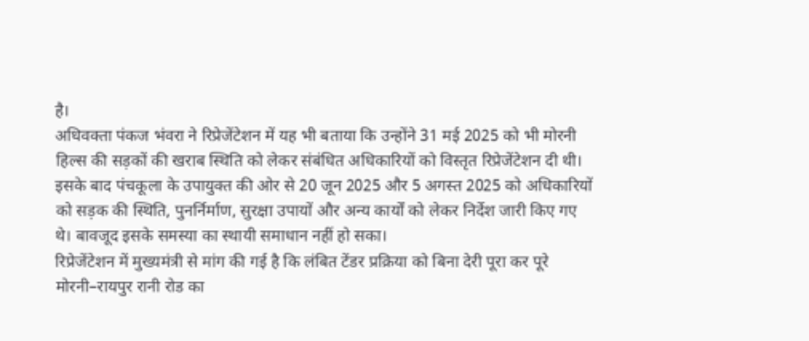है।
अधिवक्ता पंकज भंवरा ने रिप्रेजेंटेशन में यह भी बताया कि उन्होंने 31 मई 2025 को भी मोरनी हिल्स की सड़कों की खराब स्थिति को लेकर संबंधित अधिकारियों को विस्तृत रिप्रेजेंटेशन दी थी। इसके बाद पंचकूला के उपायुक्त की ओर से 20 जून 2025 और 5 अगस्त 2025 को अधिकारियों को सड़क की स्थिति, पुनर्निर्माण, सुरक्षा उपायों और अन्य कार्यों को लेकर निर्देश जारी किए गए थे। बावजूद इसके समस्या का स्थायी समाधान नहीं हो सका।
रिप्रेजेंटेशन में मुख्यमंत्री से मांग की गई है कि लंबित टेंडर प्रक्रिया को बिना देरी पूरा कर पूरे मोरनी–रायपुर रानी रोड का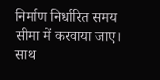निर्माण निर्धारित समय सीमा में करवाया जाए। साथ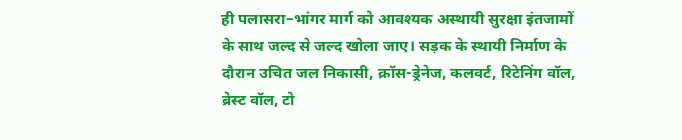ही पलासरा–भांगर मार्ग को आवश्यक अस्थायी सुरक्षा इंतजामों के साथ जल्द से जल्द खोला जाए। सड़क के स्थायी निर्माण के दौरान उचित जल निकासी, क्रॉस-ड्रेनेज, कलवर्ट, रिटेनिंग वॉल, ब्रेस्ट वॉल, टो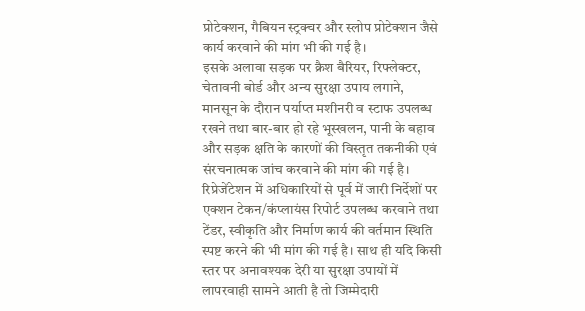प्रोटेक्शन, गैबियन स्ट्रक्चर और स्लोप प्रोटेक्शन जैसे कार्य करवाने की मांग भी की गई है।
इसके अलावा सड़क पर क्रैश बैरियर, रिफ्लेक्टर, चेतावनी बोर्ड और अन्य सुरक्षा उपाय लगाने, मानसून के दौरान पर्याप्त मशीनरी व स्टाफ उपलब्ध रखने तथा बार-बार हो रहे भूस्खलन, पानी के बहाव और सड़क क्षति के कारणों की विस्तृत तकनीकी एवं संरचनात्मक जांच करवाने की मांग की गई है।
रिप्रेजेंटेशन में अधिकारियों से पूर्व में जारी निर्देशों पर एक्शन टेकन/कंप्लायंस रिपोर्ट उपलब्ध करवाने तथा टेंडर, स्वीकृति और निर्माण कार्य की वर्तमान स्थिति स्पष्ट करने की भी मांग की गई है। साथ ही यदि किसी स्तर पर अनावश्यक देरी या सुरक्षा उपायों में लापरवाही सामने आती है तो जिम्मेदारी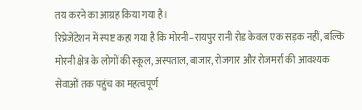तय करने का आग्रह किया गया है।
रिप्रेजेंटेशन में स्पष्ट कहा गया है कि मोरनी–रायपुर रानी रोड केवल एक सड़क नहीं, बल्कि मोरनी क्षेत्र के लोगों की स्कूल, अस्पताल, बाजार, रोजगार और रोजमर्रा की आवश्यक सेवाओं तक पहुंच का महत्वपूर्ण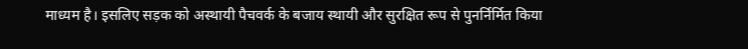माध्यम है। इसलिए सड़क को अस्थायी पैचवर्क के बजाय स्थायी और सुरक्षित रूप से पुनर्निर्मित किया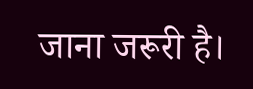जाना जरूरी है।